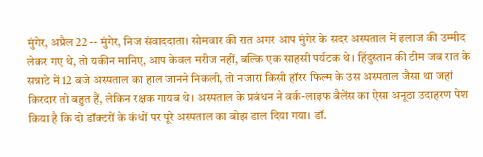मुंगेर, अप्रैल 22 -- मुंगेर, निज संवाददाता। सोमवार की रात अगर आप मुंगेर के सदर अस्पताल में इलाज की उम्मीद लेकर गए थे, तो यकीन मानिए, आप केवल मरीज नहीं, बल्कि एक साहसी पर्यटक थे। हिंदुस्तान की टीम जब रात के सन्नाटे में 12 बजे अस्पताल का हाल जानने निकली, तो नजारा किसी हॉरर फिल्म के उस अस्पताल जैसा था जहां किरदार तो बहुत हैं, लेकिन रक्षक गायब थे। अस्पताल के प्रबंधन ने वर्क-लाइफ बैलेंस का ऐसा अनूठा उदाहरण पेश किया है कि दो डॉक्टरों के कंधों पर पूरे अस्पताल का बोझ डाल दिया गया। डॉ.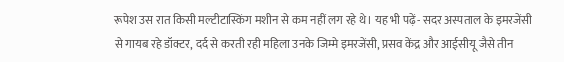रूपेश उस रात किसी मल्टीटास्किंग मशीन से कम नहीं लग रहे थे। यह भी पढ़ें- सदर अस्पताल के इमरजेंसी से गायब रहे डॉक्टर, दर्द से करती रही महिला उनके जिम्मे इमरजेंसी, प्रसव केंद्र और आईसीयू जैसे तीन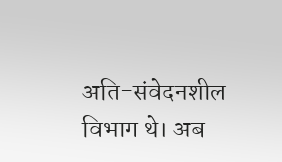अति-संवेदनशील विभाग थे। अब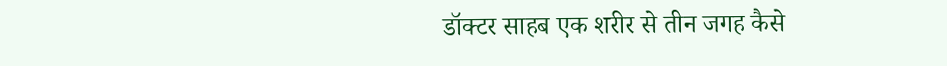डॉक्टर साहब एक शरीर से तीन जगह कैसे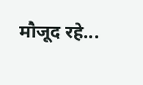मौजूद रहे...